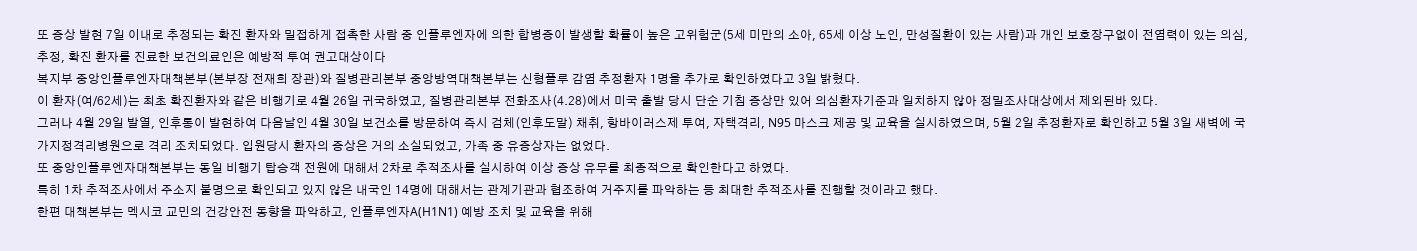또 증상 발현 7일 이내로 추정되는 확진 환자와 밀접하게 접촉한 사람 중 인플루엔자에 의한 합병증이 발생할 확률이 높은 고위험군(5세 미만의 소아, 65세 이상 노인, 만성질환이 있는 사람)과 개인 보호장구없이 전염력이 있는 의심, 추정, 확진 환자를 진료한 보건의료인은 예방적 투여 권고대상이다
복지부 중앙인플루엔자대책본부(본부장 전재희 장관)와 질병관리본부 중앙방역대책본부는 신형플루 감염 추정환자 1명을 추가로 확인하였다고 3일 밝혔다.
이 환자(여/62세)는 최초 확진환자와 같은 비행기로 4월 26일 귀국하였고, 질병관리본부 전화조사(4.28)에서 미국 출발 당시 단순 기침 증상만 있어 의심환자기준과 일치하지 않아 정밀조사대상에서 제외된바 있다.
그러나 4월 29일 발열, 인후통이 발현하여 다음날인 4월 30일 보건소를 방문하여 즉시 검체(인후도말) 채취, 항바이러스제 투여, 자택격리, N95 마스크 제공 및 교육을 실시하였으며, 5월 2일 추정환자로 확인하고 5월 3일 새벽에 국가지정격리병원으로 격리 조치되었다. 입원당시 환자의 증상은 거의 소실되었고, 가족 중 유증상자는 없었다.
또 중앙인플루엔자대책본부는 동일 비행기 탑승객 전원에 대해서 2차로 추적조사를 실시하여 이상 증상 유무를 최종적으로 확인한다고 하였다.
특히 1차 추적조사에서 주소지 불명으로 확인되고 있지 않은 내국인 14명에 대해서는 관계기관과 협조하여 거주지를 파악하는 등 최대한 추적조사를 진행할 것이라고 했다.
한편 대책본부는 멕시코 교민의 건강안전 동향을 파악하고, 인플루엔자A(H1N1) 예방 조치 및 교육을 위해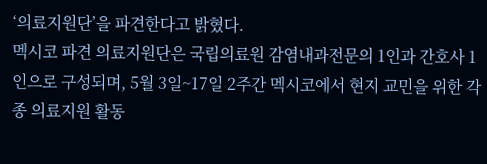‘의료지원단’을 파견한다고 밝혔다.
멕시코 파견 의료지원단은 국립의료원 감염내과전문의 1인과 간호사 1인으로 구성되며, 5월 3일~17일 2주간 멕시코에서 현지 교민을 위한 각종 의료지원 활동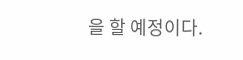을 할 예정이다.